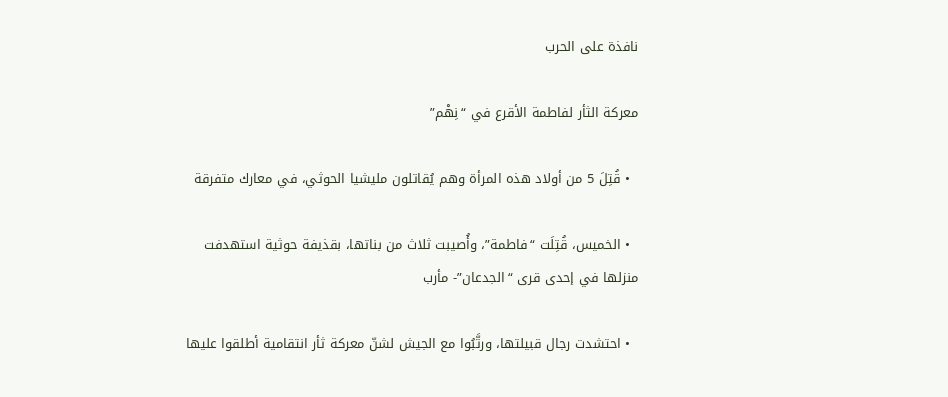نافذة على الحرب

معركة الثأر لفاطمة الأقرع في “نِهْم”

  • قُتِلَ 5 من أولاد هذه المرأة وهم يُقاتلون مليشيا الحوثي، في معارك متفرقة

  • الخميس، قُتِلَت “فاطمة”، وأُصيبت ثلاث من بناتها، بقذيفة حوثية استهدفت منزلها في إحدى قرى “الجدعان”- مأرب

  • احتشدت رجال قبيلتها، ورتَّبُوا مع الجيش لشنّ معركة ثأر انتقامية أطلقوا عليها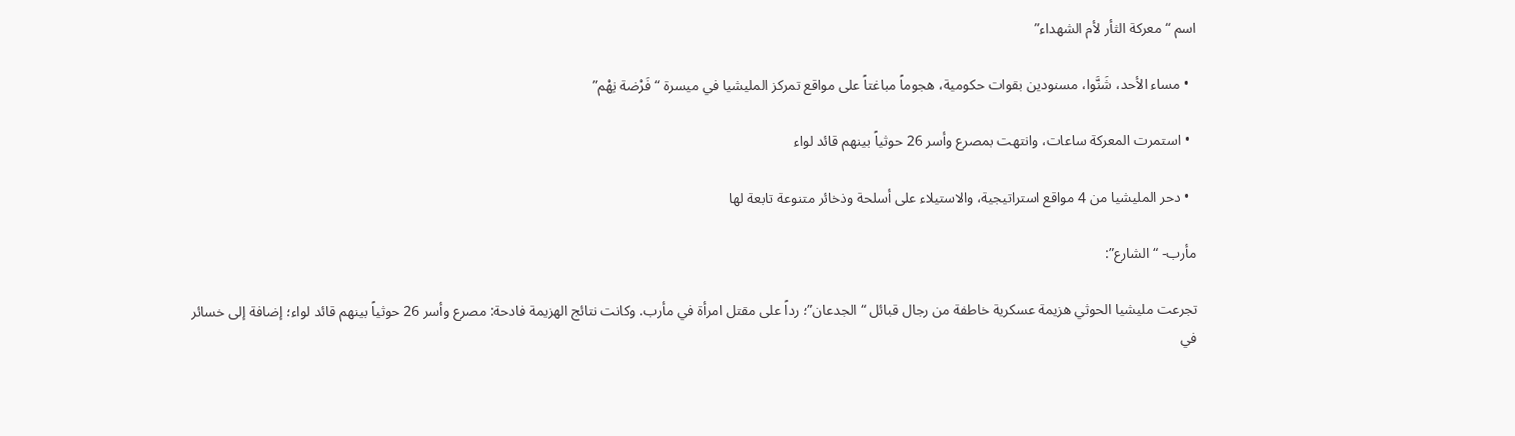اسم “معركة الثأر لأم الشهداء”

  • مساء الأحد، شَنَّوا، مسنودين بقوات حكومية، هجوماً مباغتاً على مواقع تمركز المليشيا في ميسرة “فَرْضة نِهْم”

  • استمرت المعركة ساعات، وانتهت بمصرع وأسر 26 حوثياً بينهم قائد لواء

  • دحر المليشيا من 4 مواقع استراتيجية، والاستيلاء على أسلحة وذخائر متنوعة تابعة لها

مأرب- “الشارع”:

تجرعت مليشيا الحوثي هزيمة عسكرية خاطفة من رجال قبائل “الجدعان”؛ رداً على مقتل امرأة في مأرب. وكانت نتائج الهزيمة فادحة: مصرع وأسر 26 حوثياً بينهم قائد لواء؛ إضافة إلى خسائر في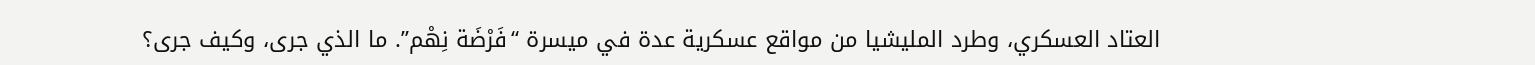العتاد العسكري، وطرد المليشيا من مواقع عسكرية عدة في ميسرة “فَرْضَة نِهْم”. ما الذي جرى، وكيف جرى؟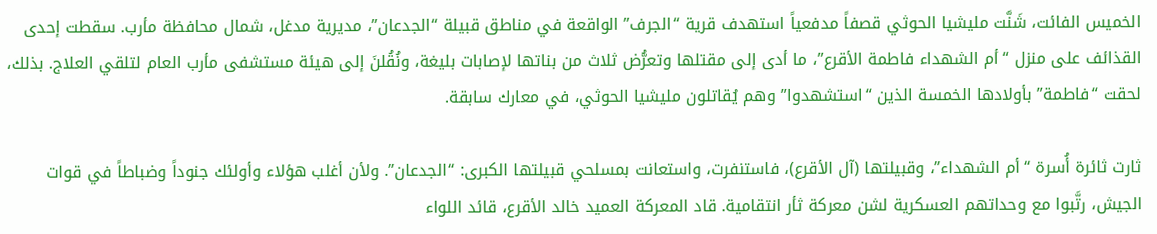الخميس الفائت، شَنَّت مليشيا الحوثي قصفاً مدفعياً استهدف قرية “الجرف” الواقعة في مناطق قبيلة “الجدعان”، مديرية مدغل، شمال محافظة مأرب. سقطت إحدى القذائف على منزل “أم الشهداء فاطمة الأقرع”، ما أدى إلى مقتلها وتعرُّض ثلاث من بناتها لإصابات بليغة، ونُقُلنَ إلى هيئة مستشفى مأرب العام لتلقي العلاج. بذلك، لحقت “فاطمة” بأولادها الخمسة الذين “استشهدوا” وهم يُقاتلون مليشيا الحوثي، في معارك سابقة.

ثارت ثائرة أُسرة “أم الشهداء”، وقبيلتها (آل الأقرع)، فاستنفرت، واستعانت بمسلحي قبيلتها الكبرى: “الجدعان”. ولأن أغلب هؤلاء وأولئك جنوداً وضباطاً في قوات الجيش، رتَّبوا مع وحداتهم العسكرية لشن معركة ثأر انتقامية. قاد المعركة العميد خالد الأقرع، قائد اللواء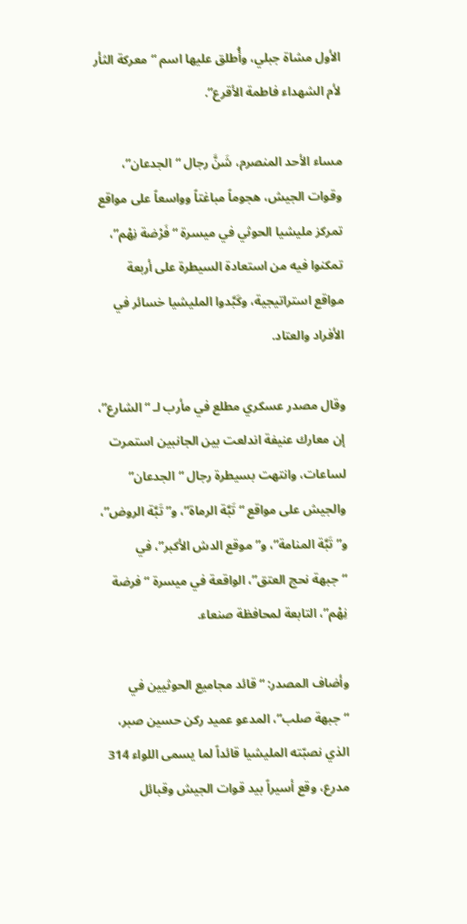الأول مشاة جبلي، وأُطلق عليها اسم “معركة الثأر لأم الشهداء فاطمة الأقرع”.

مساء الأحد المنصرم، شَنَّ رجال “الجدعان”، وقوات الجيش، هجوماً مباغتاً وواسعاً على مواقع تمركز مليشيا الحوثي في ميسرة “فَرْضة نِهْم”، تمكنوا فيه من استعادة السيطرة على أربعة مواقع استراتيجية، وكَبَّدوا المليشيا خسائر في الأفراد والعتاد.

وقال مصدر عسكري مطلع في مأرب لـ “الشارع”، إن معارك عنيفة اندلعت بين الجانبين استمرت لساعات، وانتهت بسيطرة رجال “الجدعان” والجيش على مواقع “تَبَّة الرماة”، و”تَبَّة الروض”، و”تَبَّة المنامة”، و”موقع الدش الأكبر”، في “جبهة نحج العتق”، الواقعة في ميسرة “فرضة نِهْم”، التابعة لمحافظة صنعاء.

وأضاف المصدر: “قائد مجاميع الحوثيين في “جبهة صلب”، المدعو عميد ركن حسين صبر، الذي نصبّته المليشيا قائداً لما يسمى اللواء 314 مدرع، وقع أسيراً بيد قوات الجيش وقبائل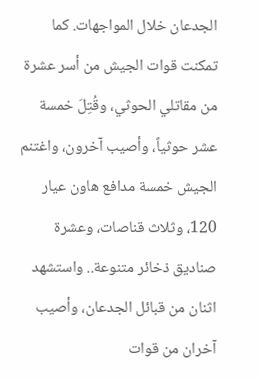الجدعان خلال المواجهات. كما تمكنت قوات الجيش من أسر عشرة من مقاتلي الحوثي، وقُتِلَ خمسة عشر حوثياً، وأصيب آخرون، واغتنم الجيش خمسة مدافع هاون عيار 120، وثلاث قناصات، وعشرة صناديق ذخائر متنوعة.. واستشهد اثنان من قبائل الجدعان، وأصيب آخران من قوات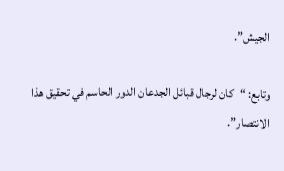الجيش”.

وتابع: “كان لرجال قبائل الجدعان الدور الحاسم في تحقيق هذا الانتصار”.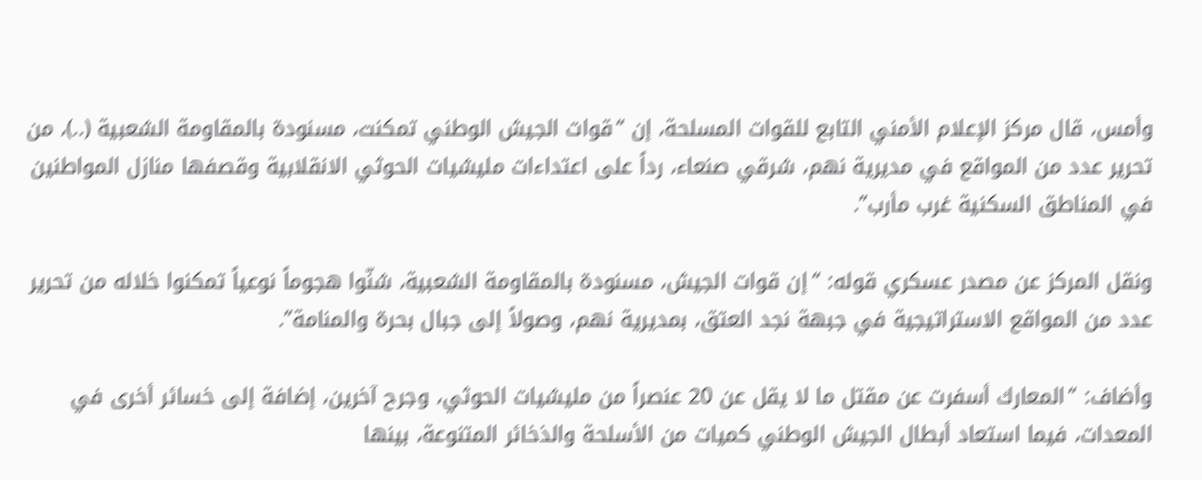وأمس، قال مركز الإعلام الأمني التابع للقوات المسلحة، إن “قوات الجيش الوطني تمكنت، مسنودة بالمقاومة الشعبية (..)، من تحرير عدد من المواقع في مديرية نهم، شرقي صنعاء، رداً على اعتداءات مليشيات الحوثي الانقلابية وقصفها منازل المواطنين في المناطق السكنية غرب مأرب”.

ونقل المركز عن مصدر عسكري قوله: “إن قوات الجيش، مسنودة بالمقاومة الشعبية، شنّوا هجوماً نوعياً تمكنوا خلاله من تحرير عدد من المواقع الاستراتيجية في جبهة نجد العتق، بمديرية نهم، وصولاً إلى جبال بحرة والمنامة”.

وأضاف: “المعارك أسفرت عن مقتل ما لا يقل عن 20 عنصراً من مليشيات الحوثي، وجرح آخرين، إضافة إلى خسائر أخرى في المعدات، فيما استعاد أبطال الجيش الوطني كميات من الأسلحة والذخائر المتنوعة، بينها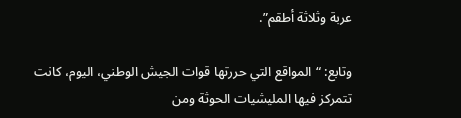عربة وثلاثة أطقم”.

وتابع: “المواقع التي حررتها قوات الجيش الوطني، اليوم، كانت تتمركز فيها المليشيات الحوثة ومن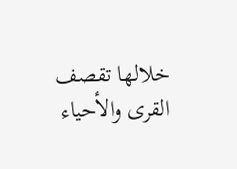خلالها تقصف القرى والأحياء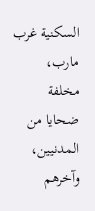السكنية غرب مارب، مخلفة ضحايا من المدنيين، وآخرهم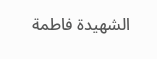الشهيدة فاطمة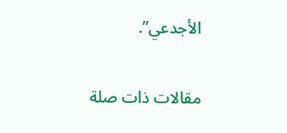الأجدعي”.

مقالات ذات صلة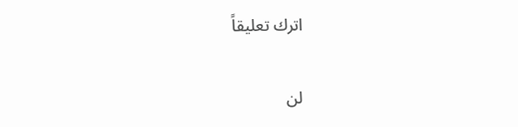اترك تعليقاً

لن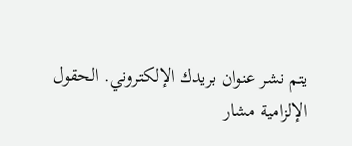يتم نشر عنوان بريدك الإلكتروني. الحقول الإلزامية مشار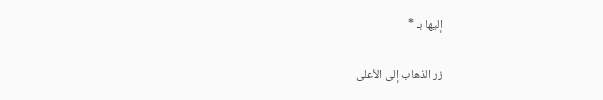إليها بـ *

زر الذهاب إلى الأعلى